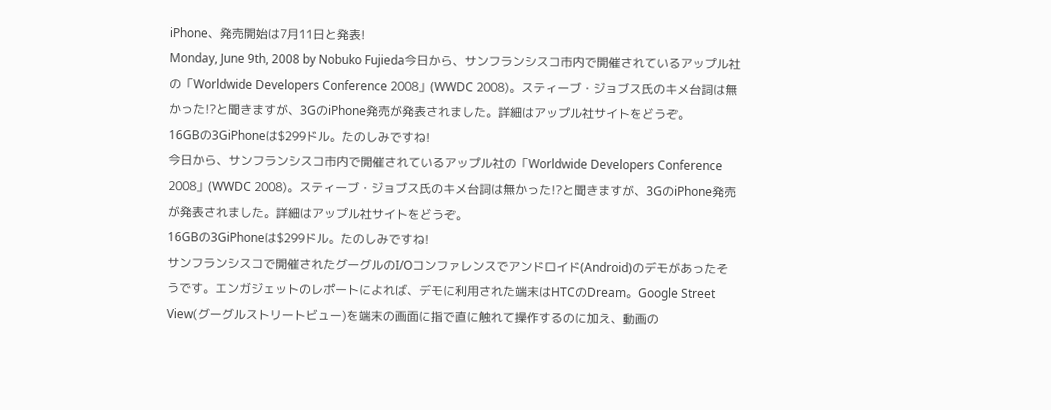iPhone、発売開始は7月11日と発表!
Monday, June 9th, 2008 by Nobuko Fujieda今日から、サンフランシスコ市内で開催されているアップル社の「Worldwide Developers Conference 2008」(WWDC 2008)。スティーブ・ジョブス氏のキメ台詞は無かった!?と聞きますが、3GのiPhone発売が発表されました。詳細はアップル社サイトをどうぞ。
16GBの3GiPhoneは$299ドル。たのしみですね!
今日から、サンフランシスコ市内で開催されているアップル社の「Worldwide Developers Conference 2008」(WWDC 2008)。スティーブ・ジョブス氏のキメ台詞は無かった!?と聞きますが、3GのiPhone発売が発表されました。詳細はアップル社サイトをどうぞ。
16GBの3GiPhoneは$299ドル。たのしみですね!
サンフランシスコで開催されたグーグルのI/Oコンファレンスでアンドロイド(Android)のデモがあったそうです。エンガジェットのレポートによれば、デモに利用された端末はHTCのDream。Google Street View(グーグルストリートビュー)を端末の画面に指で直に触れて操作するのに加え、動画の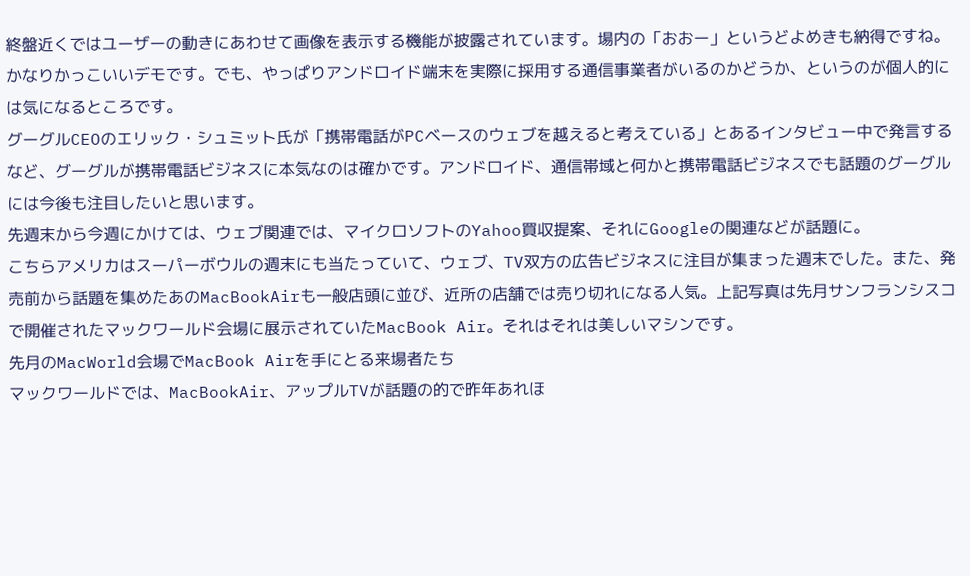終盤近くではユーザーの動きにあわせて画像を表示する機能が披露されています。場内の「おおー」というどよめきも納得ですね。かなりかっこいいデモです。でも、やっぱりアンドロイド端末を実際に採用する通信事業者がいるのかどうか、というのが個人的には気になるところです。
グーグルCEOのエリック・シュミット氏が「携帯電話がPCベースのウェブを越えると考えている」とあるインタビュー中で発言するなど、グーグルが携帯電話ビジネスに本気なのは確かです。アンドロイド、通信帯域と何かと携帯電話ビジネスでも話題のグーグルには今後も注目したいと思います。
先週末から今週にかけては、ウェブ関連では、マイクロソフトのYahoo買収提案、それにGoogleの関連などが話題に。
こちらアメリカはスーパーボウルの週末にも当たっていて、ウェブ、TV双方の広告ビジネスに注目が集まった週末でした。また、発売前から話題を集めたあのMacBookAirも一般店頭に並び、近所の店舗では売り切れになる人気。上記写真は先月サンフランシスコで開催されたマックワールド会場に展示されていたMacBook Air。それはそれは美しいマシンです。
先月のMacWorld会場でMacBook Airを手にとる来場者たち
マックワールドでは、MacBookAir、アップルTVが話題の的で昨年あれほ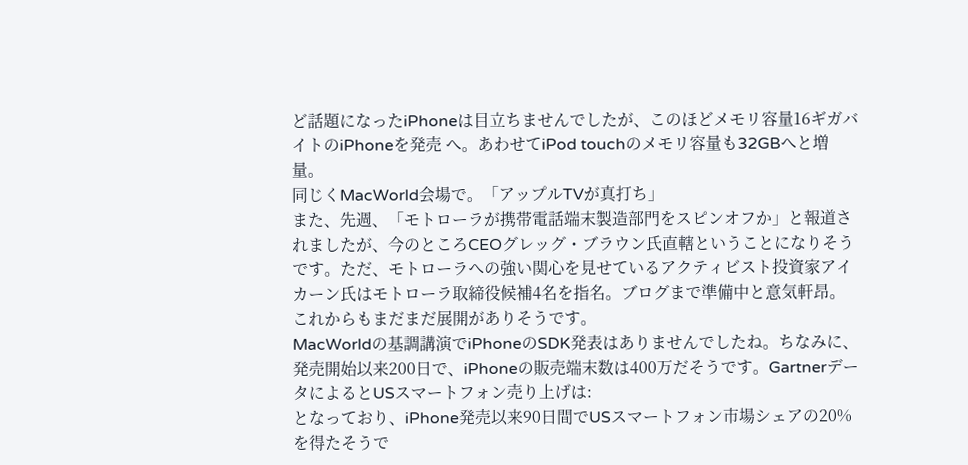ど話題になったiPhoneは目立ちませんでしたが、このほどメモリ容量16ギガバイトのiPhoneを発売 へ。あわせてiPod touchのメモリ容量も32GBへと増量。
同じくMacWorld会場で。「アップルTVが真打ち」
また、先週、「モトローラが携帯電話端末製造部門をスピンオフか」と報道されましたが、今のところCEOグレッグ・ブラウン氏直轄ということになりそうです。ただ、モトローラへの強い関心を見せているアクティビスト投資家アイカーン氏はモトローラ取締役候補4名を指名。ブログまで準備中と意気軒昂。
これからもまだまだ展開がありそうです。
MacWorldの基調講演でiPhoneのSDK発表はありませんでしたね。ちなみに、発売開始以来200日で、iPhoneの販売端末数は400万だそうです。GartnerデータによるとUSスマートフォン売り上げは:
となっており、iPhone発売以来90日間でUSスマートフォン市場シェアの20%を得たそうで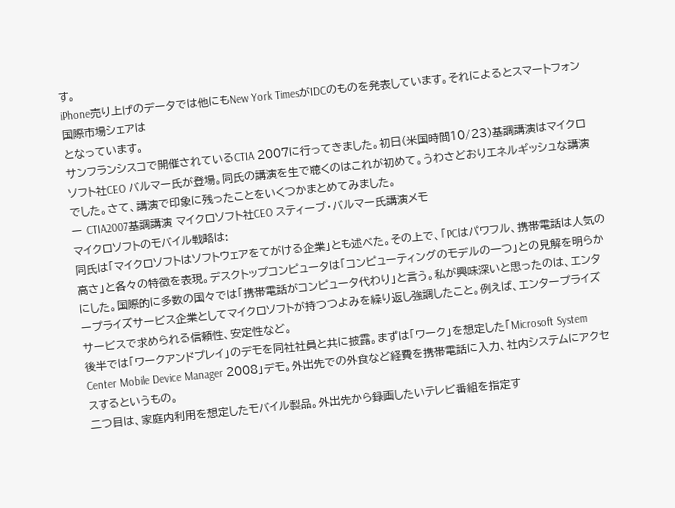す。
iPhone売り上げのデータでは他にもNew York TimesがIDCのものを発表しています。それによるとスマートフォン国際市場シェアは
となっています。
サンフランシスコで開催されているCTIA 2007に行ってきました。初日(米国時間10/23)基調講演はマイクロソフト社CEO バルマー氏が登場。同氏の講演を生で聴くのはこれが初めて。うわさどおりエネルギッシュな講演でした。さて、講演で印象に残ったことをいくつかまとめてみました。
ー CTIA2007基調講演 マイクロソフト社CEO スティーブ・バルマー氏講演メモ
マイクロソフトのモバイル戦略は:
同氏は「マイクロソフトはソフトウェアをてがける企業」とも述べた。その上で、「PCはパワフル、携帯電話は人気の高さ」と各々の特徴を表現。デスクトップコンピュータは「コンピューティングのモデルの一つ」との見解を明らかにした。国際的に多数の国々では「携帯電話がコンピュータ代わり」と言う。私が興味深いと思ったのは、エンタープライズサービス企業としてマイクロソフトが持つつよみを繰り返し強調したこと。例えば、エンタープライズサービスで求められる信頼性、安定性など。
後半では「ワークアンドプレイ」のデモを同社社員と共に披露。まずは「ワーク」を想定した「Microsoft System Center Mobile Device Manager 2008」デモ。外出先での外食など経費を携帯電話に入力、社内システムにアクセスするというもの。
二つ目は、家庭内利用を想定したモバイル製品。外出先から録画したいテレビ番組を指定す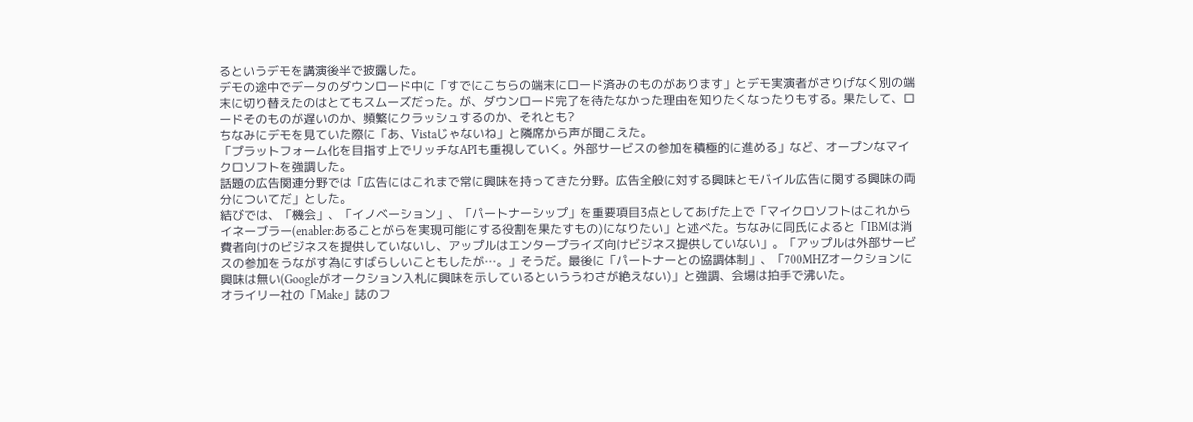るというデモを講演後半で披露した。
デモの途中でデータのダウンロード中に「すでにこちらの端末にロード済みのものがあります」とデモ実演者がさりげなく別の端末に切り替えたのはとてもスムーズだった。が、ダウンロード完了を待たなかった理由を知りたくなったりもする。果たして、ロードそのものが遅いのか、頻繁にクラッシュするのか、それとも?
ちなみにデモを見ていた際に「あ、Vistaじゃないね」と隣席から声が聞こえた。
「プラットフォーム化を目指す上でリッチなAPIも重視していく。外部サービスの参加を積極的に進める」など、オープンなマイクロソフトを強調した。
話題の広告関連分野では「広告にはこれまで常に興味を持ってきた分野。広告全般に対する興味とモバイル広告に関する興味の両分についてだ」とした。
結びでは、「機会」、「イノベーション」、「パートナーシップ」を重要項目3点としてあげた上で「マイクロソフトはこれからイネーブラー(enabler:あることがらを実現可能にする役割を果たすもの)になりたい」と述べた。ちなみに同氏によると「IBMは消費者向けのビジネスを提供していないし、アップルはエンタープライズ向けビジネス提供していない」。「アップルは外部サービスの参加をうながす為にすばらしいこともしたが…。」そうだ。最後に「パートナーとの協調体制」、「700MHZオークションに興味は無い(Googleがオークション入札に興味を示しているといううわさが絶えない)」と強調、会場は拍手で沸いた。
オライリー社の「Make」誌のフ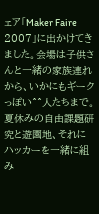ェア「Maker Faire 2007」に出かけてきました。会場は子供さんと一緒の家族連れから、いかにもギークっぽい^^人たちまで。夏休みの自由課題研究と遊園地、それにハッカーを一緒に組み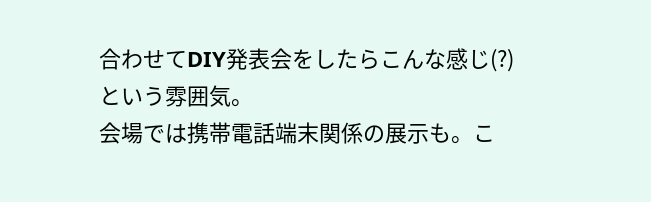合わせてDIY発表会をしたらこんな感じ(?)という雰囲気。
会場では携帯電話端末関係の展示も。こ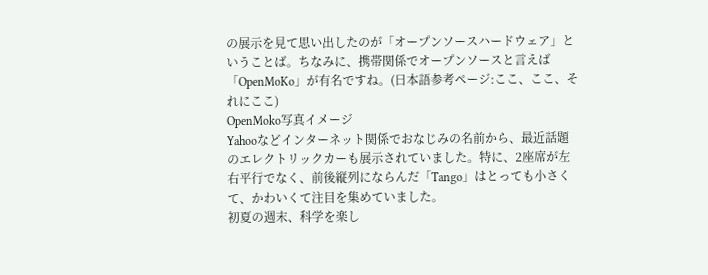の展示を見て思い出したのが「オープンソースハードウェア」ということば。ちなみに、携帯関係でオープンソースと言えば「OpenMoKo」が有名ですね。(日本語参考ページ:ここ、ここ、それにここ)
OpenMoko写真イメージ
Yahooなどインターネット関係でおなじみの名前から、最近話題のエレクトリックカーも展示されていました。特に、2座席が左右平行でなく、前後縦列にならんだ「Tango」はとっても小さくて、かわいくて注目を集めていました。
初夏の週末、科学を楽し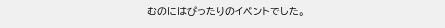むのにはぴったりのイベントでした。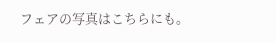フェアの写真はこちらにも。